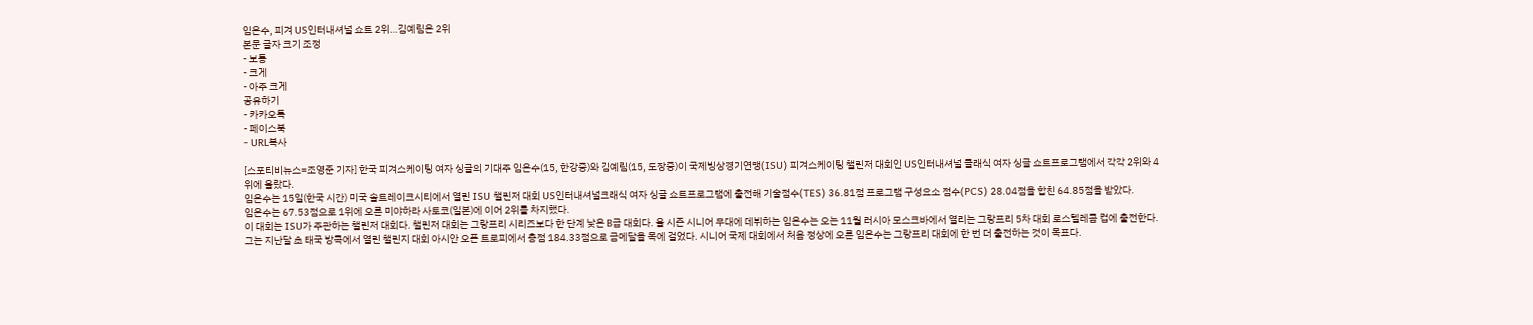임은수, 피겨 US인터내셔널 쇼트 2위…김예림은 2위
본문 글자 크기 조정
- 보통
- 크게
- 아주 크게
공유하기
- 카카오톡
- 페이스북
- URL복사

[스포티비뉴스=조영준 기자] 한국 피겨스케이팅 여자 싱글의 기대주 임은수(15, 한강중)와 김예림(15, 도장중)이 국제빙상경기연맹(ISU) 피겨스케이팅 챌린저 대회인 US인터내셔널 클래식 여자 싱글 쇼트프로그램에서 각각 2위와 4위에 올랐다.
임은수는 15일(한국 시간) 미국 솔트레이크시티에서 열린 ISU 챌린저 대회 US인터내셔널크래식 여자 싱글 쇼트프로그램에 출전해 기술점수(TES) 36.81점 프로그램 구성요소 점수(PCS) 28.04점을 합친 64.85점을 받았다.
임은수는 67.53점으로 1위에 오른 미야하라 사토코(일본)에 이어 2위를 차지했다.
이 대회는 ISU가 주관하는 챌린저 대회다. 챌린저 대회는 그랑프리 시리즈보다 한 단계 낮은 B급 대회다. 올 시즌 시니어 무대에 데뷔하는 임은수는 오는 11월 러시아 모스크바에서 열리는 그랑프리 5차 대회 로스텔레콤 컵에 출전한다.
그는 지난달 초 태국 방콕에서 열린 챌린지 대회 아시안 오픈 트로피에서 총점 184.33점으로 금메달을 목에 걸었다. 시니어 국제 대회에서 처음 정상에 오른 임은수는 그랑프리 대회에 한 번 더 출전하는 것이 목표다.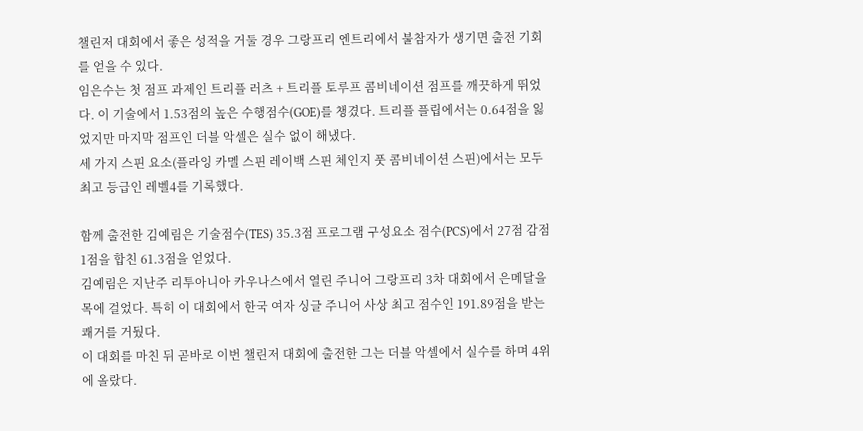챌린저 대회에서 좋은 성적을 거둘 경우 그랑프리 엔트리에서 불참자가 생기면 출전 기회를 얻을 수 있다.
임은수는 첫 점프 과제인 트리플 러츠 + 트리플 토루프 콤비네이션 점프를 깨끗하게 뛰었다. 이 기술에서 1.53점의 높은 수행점수(GOE)를 챙겼다. 트리플 플립에서는 0.64점을 잃었지만 마지막 점프인 더블 악셀은 실수 없이 해냈다.
세 가지 스핀 요소(플라잉 카멜 스핀 레이백 스핀 체인지 풋 콤비네이션 스핀)에서는 모두 최고 등급인 레벨4를 기록했다.

함께 출전한 김예림은 기술점수(TES) 35.3점 프로그램 구성요소 점수(PCS)에서 27점 감점 1점을 합친 61.3점을 얻었다.
김예림은 지난주 리투아니아 카우나스에서 열린 주니어 그랑프리 3차 대회에서 은메달을 목에 걸었다. 특히 이 대회에서 한국 여자 싱글 주니어 사상 최고 점수인 191.89점을 받는 쾌거를 거뒀다.
이 대회를 마친 뒤 곧바로 이번 챌린저 대회에 출전한 그는 더블 악셀에서 실수를 하며 4위에 올랐다.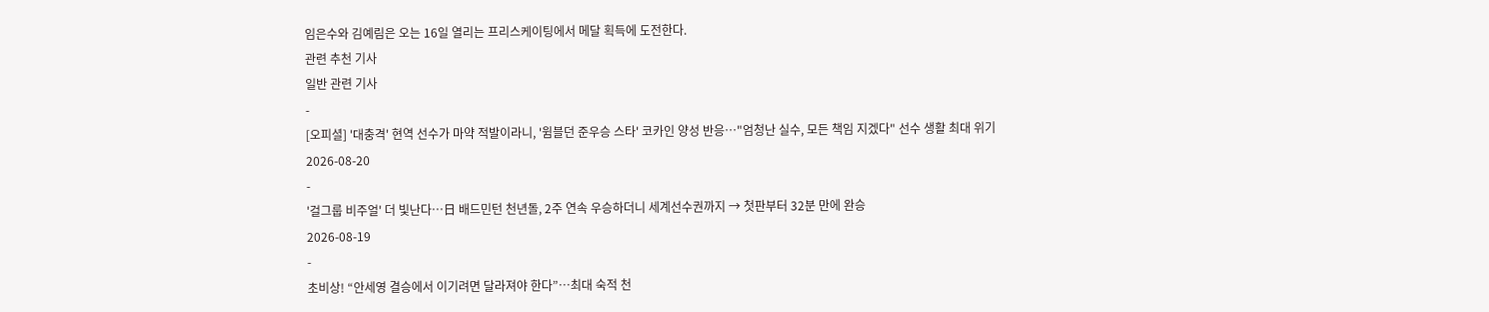임은수와 김예림은 오는 16일 열리는 프리스케이팅에서 메달 획득에 도전한다.
관련 추천 기사
일반 관련 기사
-
[오피셜] '대충격' 현역 선수가 마약 적발이라니, '윔블던 준우승 스타' 코카인 양성 반응…"엄청난 실수, 모든 책임 지겠다" 선수 생활 최대 위기
2026-08-20
-
'걸그룹 비주얼' 더 빛난다…日 배드민턴 천년돌, 2주 연속 우승하더니 세계선수권까지 → 첫판부터 32분 만에 완승
2026-08-19
-
초비상! “안세영 결승에서 이기려면 달라져야 한다”…최대 숙적 천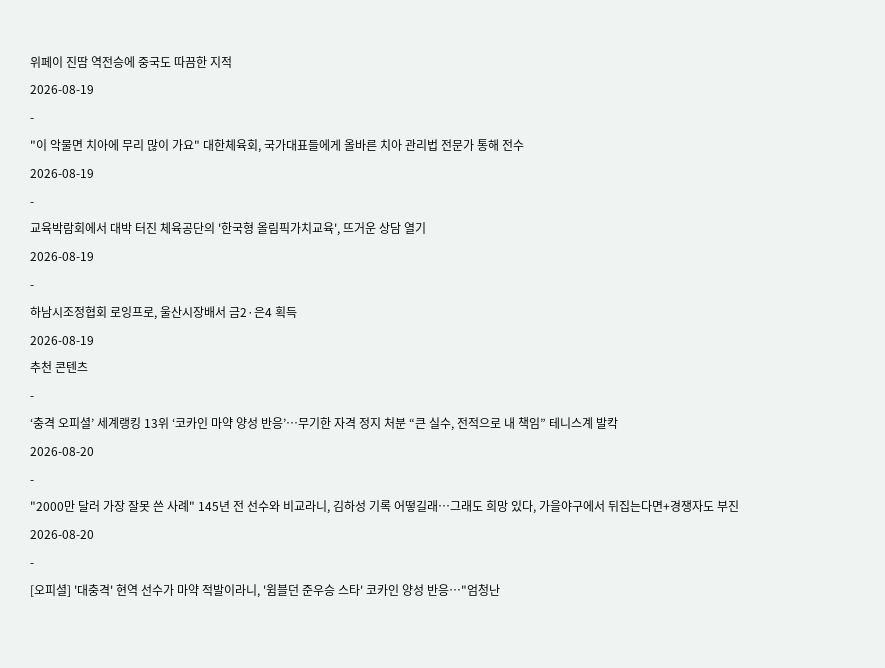위페이 진땀 역전승에 중국도 따끔한 지적
2026-08-19
-
"이 악물면 치아에 무리 많이 가요" 대한체육회, 국가대표들에게 올바른 치아 관리법 전문가 통해 전수
2026-08-19
-
교육박람회에서 대박 터진 체육공단의 '한국형 올림픽가치교육', 뜨거운 상담 열기
2026-08-19
-
하남시조정협회 로잉프로, 울산시장배서 금2·은4 획득
2026-08-19
추천 콘텐츠
-
‘충격 오피셜’ 세계랭킹 13위 ‘코카인 마약 양성 반응’…무기한 자격 정지 처분 “큰 실수, 전적으로 내 책임” 테니스계 발칵
2026-08-20
-
"2000만 달러 가장 잘못 쓴 사례" 145년 전 선수와 비교라니, 김하성 기록 어떻길래…그래도 희망 있다, 가을야구에서 뒤집는다면+경쟁자도 부진
2026-08-20
-
[오피셜] '대충격' 현역 선수가 마약 적발이라니, '윔블던 준우승 스타' 코카인 양성 반응…"엄청난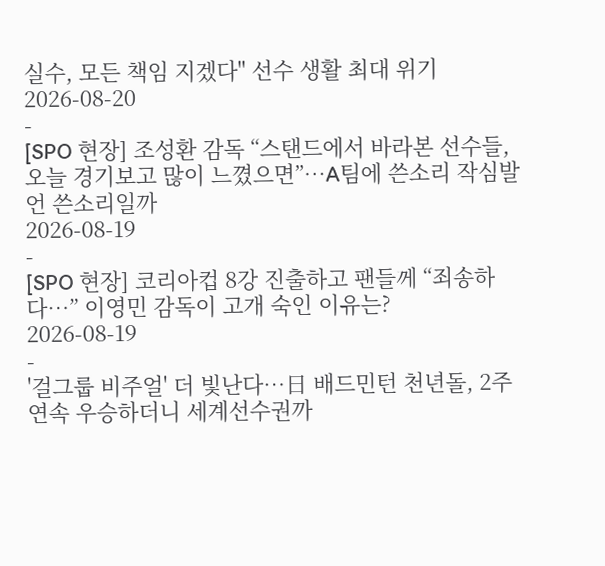실수, 모든 책임 지겠다" 선수 생활 최대 위기
2026-08-20
-
[SPO 현장] 조성환 감독 “스탠드에서 바라본 선수들, 오늘 경기보고 많이 느꼈으면”…A팀에 쓴소리 작심발언 쓴소리일까
2026-08-19
-
[SPO 현장] 코리아컵 8강 진출하고 팬들께 “죄송하다…” 이영민 감독이 고개 숙인 이유는?
2026-08-19
-
'걸그룹 비주얼' 더 빛난다…日 배드민턴 천년돌, 2주 연속 우승하더니 세계선수권까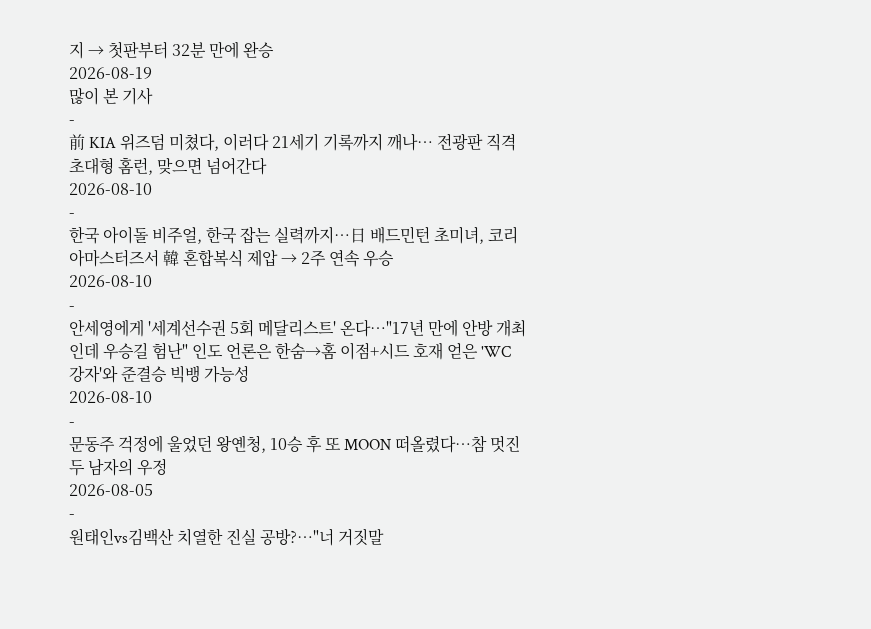지 → 첫판부터 32분 만에 완승
2026-08-19
많이 본 기사
-
前 KIA 위즈덤 미쳤다, 이러다 21세기 기록까지 깨나… 전광판 직격 초대형 홈런, 맞으면 넘어간다
2026-08-10
-
한국 아이돌 비주얼, 한국 잡는 실력까지…日 배드민턴 초미녀, 코리아마스터즈서 韓 혼합복식 제압 → 2주 연속 우승
2026-08-10
-
안세영에게 '세계선수권 5회 메달리스트' 온다…"17년 만에 안방 개최인데 우승길 험난" 인도 언론은 한숨→홈 이점+시드 호재 얻은 'WC 강자'와 준결승 빅뱅 가능성
2026-08-10
-
문동주 걱정에 울었던 왕옌청, 10승 후 또 MOON 떠올렸다…참 멋진 두 남자의 우정
2026-08-05
-
원태인vs김백산 치열한 진실 공방?…"너 거짓말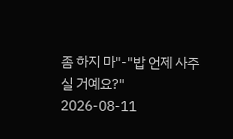좀 하지 마"-"밥 언제 사주실 거예요?"
2026-08-11